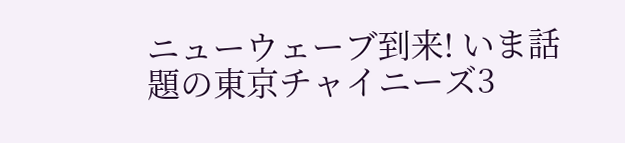ニューウェーブ到来! いま話題の東京チャイニーズ3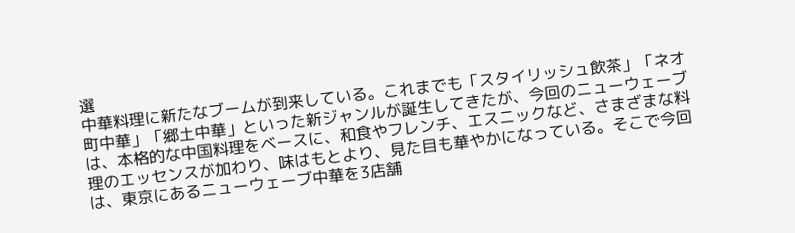選
中華料理に新たなブームが到来している。これまでも「スタイリッシュ飲茶」「ネオ町中華」「郷土中華」といった新ジャンルが誕生してきたが、今回のニューウェーブは、本格的な中国料理をベースに、和食やフレンチ、エスニックなど、さまざまな料理のエッセンスが加わり、味はもとより、見た目も華やかになっている。そこで今回は、東京にあるニューウェーブ中華を3店舗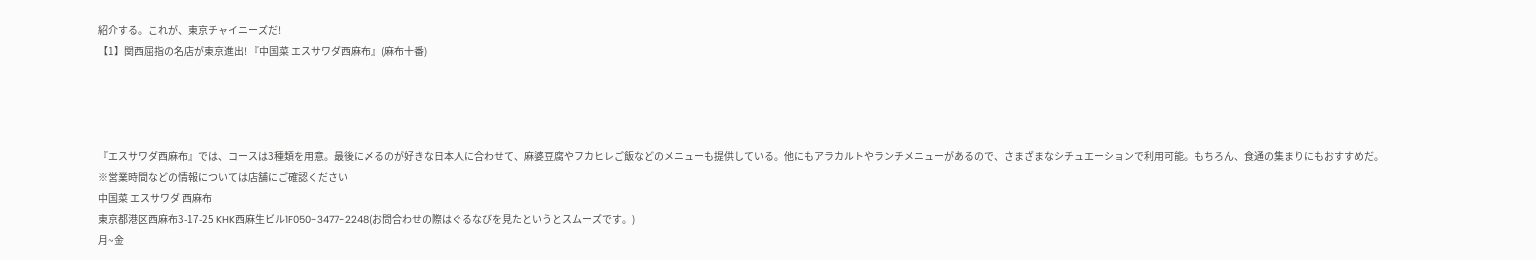紹介する。これが、東京チャイニーズだ!
【1】関西屈指の名店が東京進出! 『中国菜 エスサワダ西麻布』(麻布十番)




『エスサワダ西麻布』では、コースは3種類を用意。最後に〆るのが好きな日本人に合わせて、麻婆豆腐やフカヒレご飯などのメニューも提供している。他にもアラカルトやランチメニューがあるので、さまざまなシチュエーションで利用可能。もちろん、食通の集まりにもおすすめだ。
※営業時間などの情報については店舗にご確認ください
中国菜 エスサワダ 西麻布
東京都港区西麻布3-17-25 KHK西麻生ビル1F050-3477-2248(お問合わせの際はぐるなびを見たというとスムーズです。)
月~金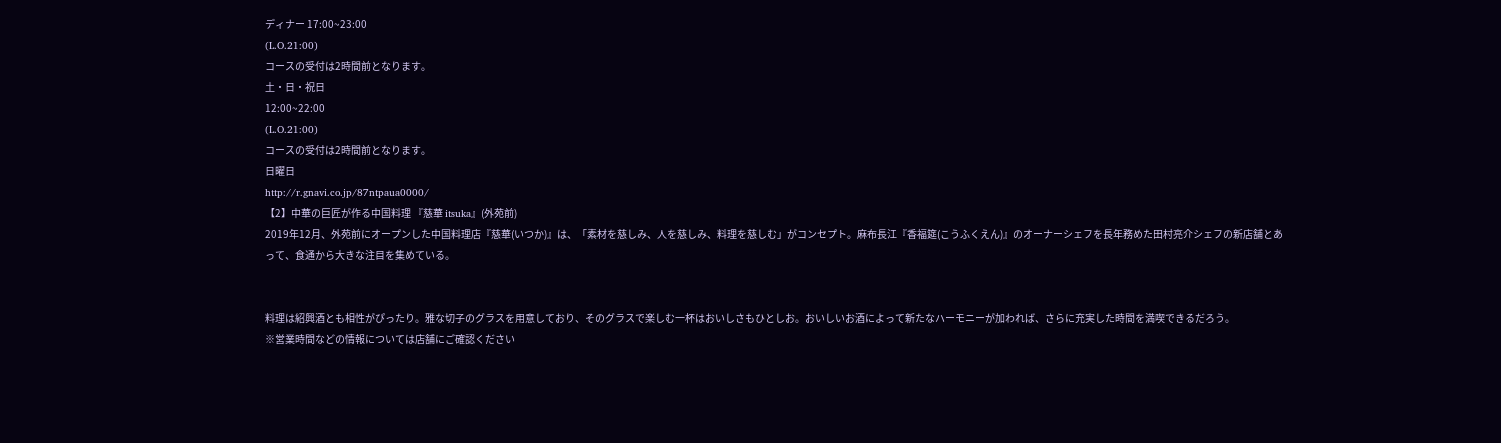ディナー 17:00~23:00
(L.O.21:00)
コースの受付は2時間前となります。
土・日・祝日
12:00~22:00
(L.O.21:00)
コースの受付は2時間前となります。
日曜日
http://r.gnavi.co.jp/87ntpaua0000/
【2】中華の巨匠が作る中国料理 『慈華 itsuka』(外苑前)
2019年12月、外苑前にオープンした中国料理店『慈華(いつか)』は、「素材を慈しみ、人を慈しみ、料理を慈しむ」がコンセプト。麻布長江『香福筵(こうふくえん)』のオーナーシェフを長年務めた田村亮介シェフの新店舗とあって、食通から大きな注目を集めている。


料理は紹興酒とも相性がぴったり。雅な切子のグラスを用意しており、そのグラスで楽しむ一杯はおいしさもひとしお。おいしいお酒によって新たなハーモニーが加われば、さらに充実した時間を満喫できるだろう。
※営業時間などの情報については店舗にご確認ください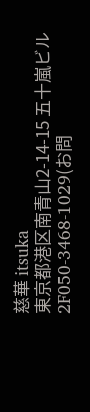慈華 itsuka
東京都港区南青山2-14-15 五十嵐ビル2F050-3468-1029(お問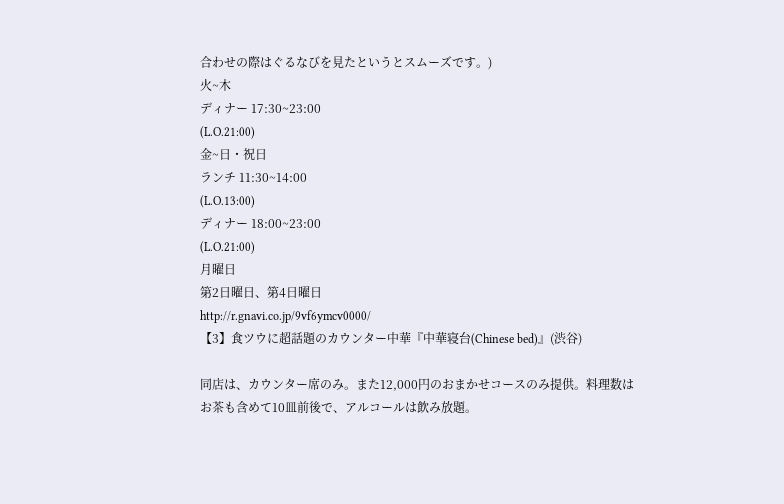合わせの際はぐるなびを見たというとスムーズです。)
火~木
ディナー 17:30~23:00
(L.O.21:00)
金~日・祝日
ランチ 11:30~14:00
(L.O.13:00)
ディナー 18:00~23:00
(L.O.21:00)
月曜日
第2日曜日、第4日曜日
http://r.gnavi.co.jp/9vf6ymcv0000/
【3】食ツウに超話題のカウンター中華『中華寝台(Chinese bed)』(渋谷)

同店は、カウンター席のみ。また12,000円のおまかせコースのみ提供。料理数はお茶も含めて10皿前後で、アルコールは飲み放題。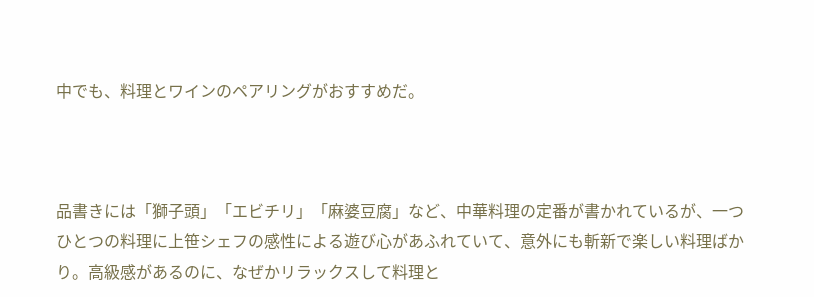中でも、料理とワインのペアリングがおすすめだ。



品書きには「獅子頭」「エビチリ」「麻婆豆腐」など、中華料理の定番が書かれているが、一つひとつの料理に上笹シェフの感性による遊び心があふれていて、意外にも斬新で楽しい料理ばかり。高級感があるのに、なぜかリラックスして料理と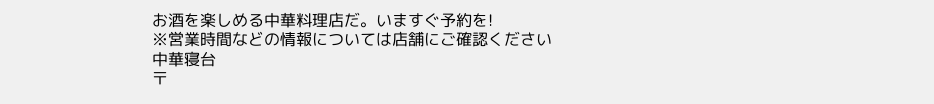お酒を楽しめる中華料理店だ。いますぐ予約を!
※営業時間などの情報については店舗にご確認ください
中華寝台
〒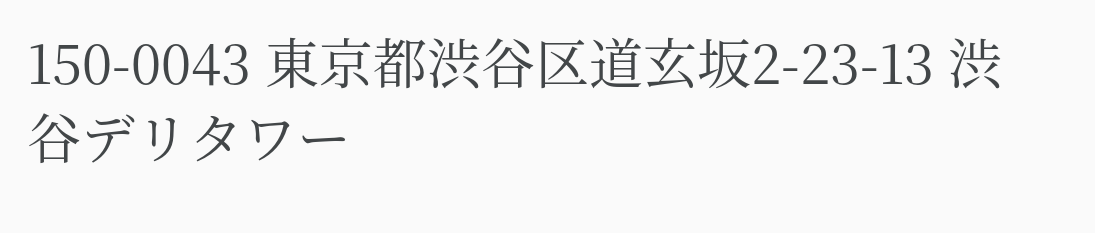150-0043 東京都渋谷区道玄坂2-23-13 渋谷デリタワー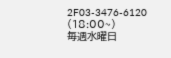2F03-3476-6120
(18:00~)
毎週水曜日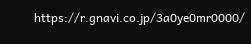https://r.gnavi.co.jp/3a0ye0mr0000/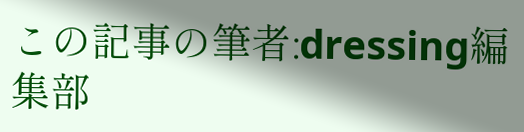この記事の筆者:dressing編集部